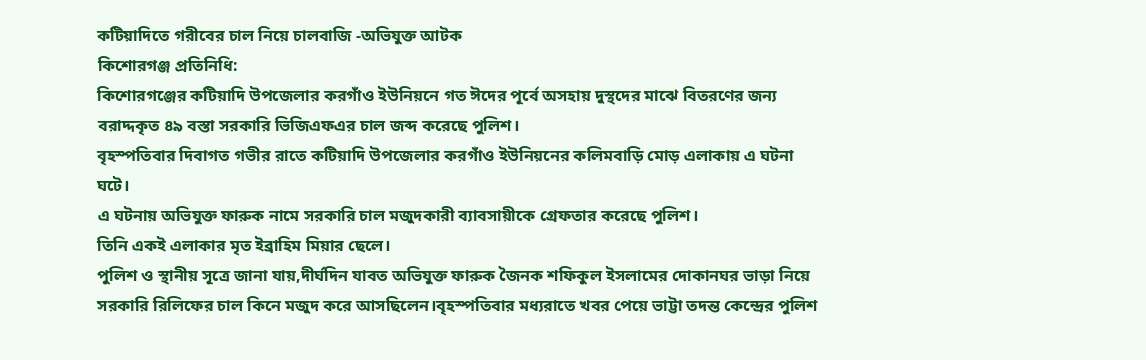কটিয়াদিতে গরীবের চাল নিয়ে চালবাজি -অভিযুক্ত আটক
কিশোরগঞ্জ প্রতিনিধি:
কিশোরগঞ্জের কটিয়াদি উপজেলার করগাঁও ইউনিয়নে গত ঈদের পূর্বে অসহায় দুস্থদের মাঝে বিতরণের জন্য বরাদ্দকৃত ৪৯ বস্তা সরকারি ভিজিএফএর চাল জব্দ করেছে পুলিশ।
বৃহস্পতিবার দিবাগত গভীর রাতে কটিয়াদি উপজেলার করগাঁও ইউনিয়নের কলিমবাড়ি মোড় এলাকায় এ ঘটনা ঘটে।
এ ঘটনায় অভিযুক্ত ফারুক নামে সরকারি চাল মজুদকারী ব্যাবসায়ীকে গ্রেফতার করেছে পুলিশ।
তিনি একই এলাকার মৃত ইব্রাহিম মিয়ার ছেলে।
পুলিশ ও স্থানীয় সূত্রে জানা যায়,দীর্ঘদিন যাবত অভিযুক্ত ফারুক জৈনক শফিকুল ইসলামের দোকানঘর ভাড়া নিয়ে সরকারি রিলিফের চাল কিনে মজুদ করে আসছিলেন।বৃহস্পতিবার মধ্যরাতে খবর পেয়ে ভাট্টা তদন্ত কেন্দ্রের পুলিশ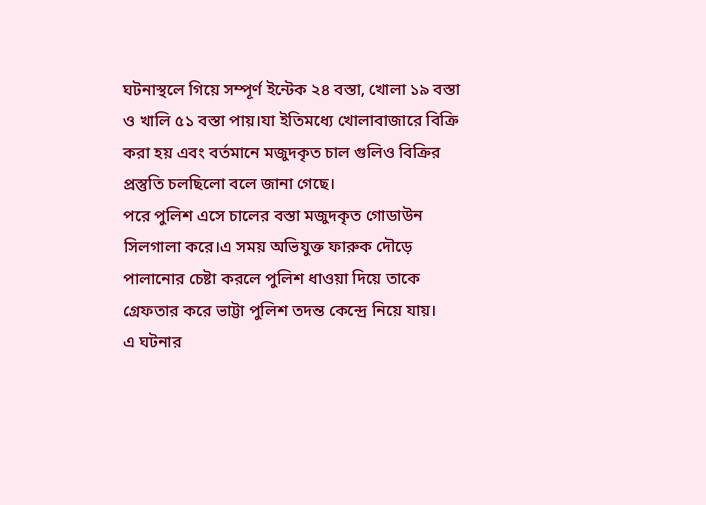ঘটনাস্থলে গিয়ে সম্পূর্ণ ইন্টেক ২৪ বস্তা, খোলা ১৯ বস্তা ও খালি ৫১ বস্তা পায়।যা ইতিমধ্যে খোলাবাজারে বিক্রি করা হয় এবং বর্তমানে মজুদকৃত চাল গুলিও বিক্রির প্রস্তুতি চলছিলো বলে জানা গেছে।
পরে পুলিশ এসে চালের বস্তা মজুদকৃত গোডাউন সিলগালা করে।এ সময় অভিযুক্ত ফারুক দৌড়ে পালানোর চেষ্টা করলে পুলিশ ধাওয়া দিয়ে তাকে গ্রেফতার করে ভাট্টা পুলিশ তদন্ত কেন্দ্রে নিয়ে যায়।
এ ঘটনার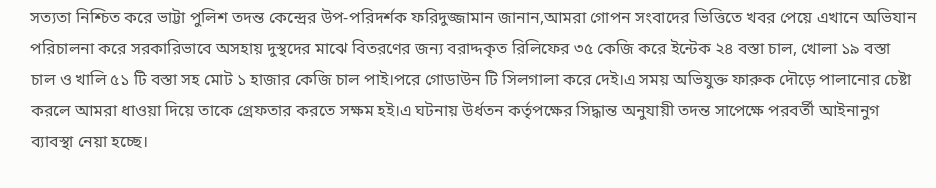সত্যতা নিশ্চিত করে ভাট্টা পুলিশ তদন্ত কেন্দ্রের উপ-পরিদর্শক ফরিদুজ্জামান জানান,আমরা গোপন সংবাদের ভিত্তিতে খবর পেয়ে এখানে অভিযান পরিচালনা করে সরকারিভাবে অসহায় দুস্থদের মাঝে বিতরণের জন্য বরাদ্দকৃত রিলিফের ৩৫ কেজি করে ইন্টেক ২৪ বস্তা চাল, খোলা ১৯ বস্তা চাল ও খালি ৫১ টি বস্তা সহ মোট ১ হাজার কেজি চাল পাই।পরে গোডাউন টি সিলগালা করে দেই।এ সময় অভিযুক্ত ফারুক দৌড়ে পালানোর চেষ্টা করলে আমরা ধাওয়া দিয়ে তাকে গ্রেফতার করতে সক্ষম হই।এ ঘটনায় উর্ধতন কর্তৃপক্ষের সিদ্ধান্ত অনুযায়ী তদন্ত সাপেক্ষে পরবর্তী আইনানুগ ব্যাবস্থা নেয়া হচ্ছে।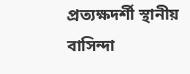প্রত্যক্ষদর্শী স্থানীয় বাসিন্দা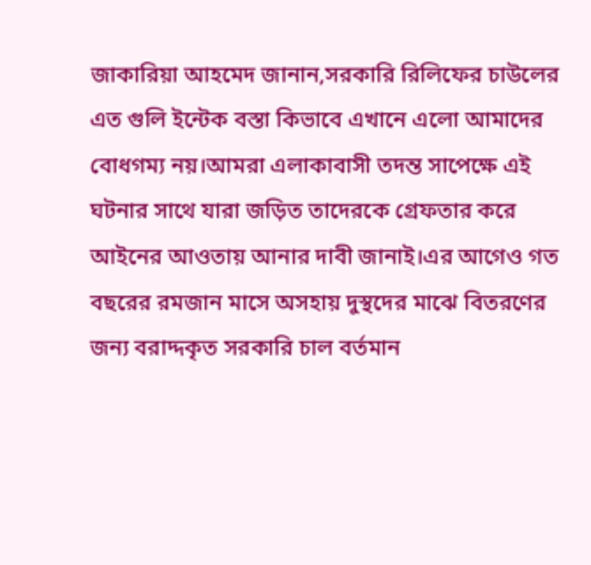জাকারিয়া আহমেদ জানান,সরকারি রিলিফের চাউলের এত গুলি ইন্টেক বস্তা কিভাবে এখানে এলো আমাদের বোধগম্য নয়।আমরা এলাকাবাসী তদন্ত সাপেক্ষে এই ঘটনার সাথে যারা জড়িত তাদেরকে গ্রেফতার করে আইনের আওতায় আনার দাবী জানাই।এর আগেও গত বছরের রমজান মাসে অসহায় দুস্থদের মাঝে বিতরণের জন্য বরাদ্দকৃত সরকারি চাল বর্তমান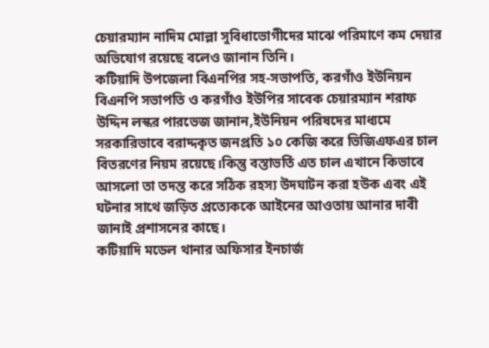চেয়ারম্যান নাদিম মোল্লা সুবিধাভোগীদের মাঝে পরিমাণে কম দেয়ার অভিযোগ রয়েছে বলেও জানান তিনি।
কটিয়াদি উপজেলা বিএনপির সহ-সভাপতি, করগাঁও ইউনিয়ন বিএনপি সভাপতি ও করগাঁও ইউপির সাবেক চেয়ারম্যান শরাফ উদ্দিন লস্কর পারভেজ জানান,ইউনিয়ন পরিষদের মাধ্যমে সরকারিভাবে বরাদ্দকৃত জনপ্রতি ১০ কেজি করে ভিজিএফএর চাল বিতরণের নিয়ম রয়েছে।কিন্তু বস্তাভর্তি এত চাল এখানে কিভাবে আসলো তা তদন্ত করে সঠিক রহস্য উদঘাটন করা হউক এবং এই ঘটনার সাথে জড়িত প্রত্যেককে আইনের আওতায় আনার দাবী জানাই প্রশাসনের কাছে।
কটিয়াদি মডেল থানার অফিসার ইনচার্জ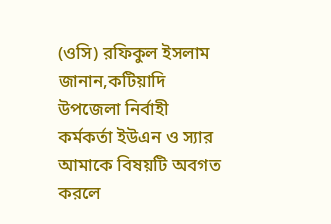(ওসি) রফিকুল ইসলাম জানান,কটিয়াদি উপজেলা নির্বাহী কর্মকর্তা ইউএন ও স্যার আমাকে বিষয়টি অবগত করলে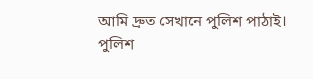আমি দ্রুত সেখানে পুলিশ পাঠাই।
পুলিশ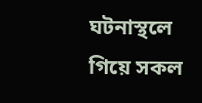ঘটনাস্থলে গিয়ে সকল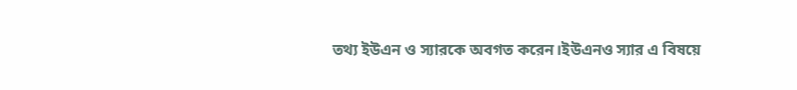তথ্য ইউএন ও স্যারকে অবগত করেন।ইউএনও স্যার এ বিষয়ে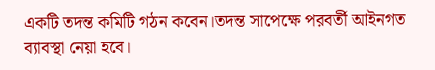একটি তদন্ত কমিটি গঠন কবেন।তদন্ত সাপেক্ষে পরবর্তী আইনগত ব্যাবস্থা নেয়া হবে।